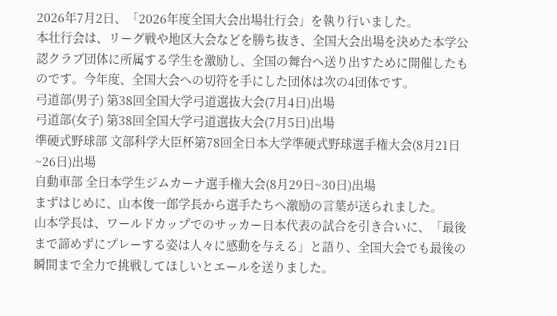2026年7月2日、「2026年度全国大会出場壮行会」を執り行いました。
本壮行会は、リーグ戦や地区大会などを勝ち抜き、全国大会出場を決めた本学公認クラブ団体に所属する学生を激励し、全国の舞台へ送り出すために開催したものです。今年度、全国大会への切符を手にした団体は次の4団体です。
弓道部(男子) 第38回全国大学弓道選抜大会(7月4日)出場
弓道部(女子) 第38回全国大学弓道選抜大会(7月5日)出場
準硬式野球部 文部科学大臣杯第78回全日本大学準硬式野球選手権大会(8月21日~26日)出場
自動車部 全日本学生ジムカーナ選手権大会(8月29日~30日)出場
まずはじめに、山本俊一郎学長から選手たちへ激励の言葉が送られました。
山本学長は、ワールドカップでのサッカー日本代表の試合を引き合いに、「最後まで諦めずにプレーする姿は人々に感動を与える」と語り、全国大会でも最後の瞬間まで全力で挑戦してほしいとエールを送りました。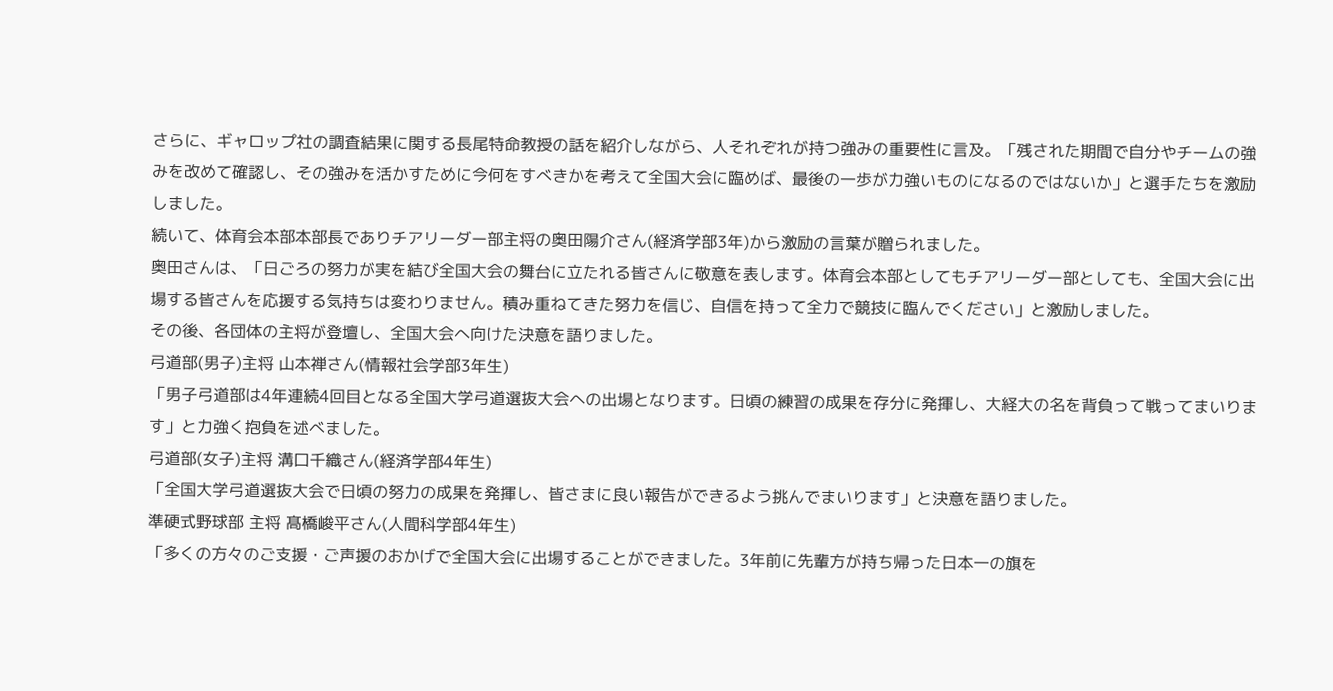さらに、ギャロップ社の調査結果に関する長尾特命教授の話を紹介しながら、人それぞれが持つ強みの重要性に言及。「残された期間で自分やチームの強みを改めて確認し、その強みを活かすために今何をすべきかを考えて全国大会に臨めば、最後の一歩が力強いものになるのではないか」と選手たちを激励しました。
続いて、体育会本部本部長でありチアリーダー部主将の奥田陽介さん(経済学部3年)から激励の言葉が贈られました。
奥田さんは、「日ごろの努力が実を結び全国大会の舞台に立たれる皆さんに敬意を表します。体育会本部としてもチアリーダー部としても、全国大会に出場する皆さんを応援する気持ちは変わりません。積み重ねてきた努力を信じ、自信を持って全力で競技に臨んでください」と激励しました。
その後、各団体の主将が登壇し、全国大会へ向けた決意を語りました。
弓道部(男子)主将 山本禅さん(情報社会学部3年生)
「男子弓道部は4年連続4回目となる全国大学弓道選抜大会への出場となります。日頃の練習の成果を存分に発揮し、大経大の名を背負って戦ってまいります」と力強く抱負を述べました。
弓道部(女子)主将 溝口千織さん(経済学部4年生)
「全国大学弓道選抜大会で日頃の努力の成果を発揮し、皆さまに良い報告ができるよう挑んでまいります」と決意を語りました。
準硬式野球部 主将 髙橋峻平さん(人間科学部4年生)
「多くの方々のご支援・ご声援のおかげで全国大会に出場することができました。3年前に先輩方が持ち帰った日本一の旗を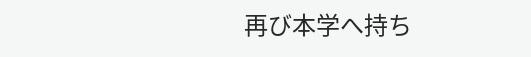再び本学へ持ち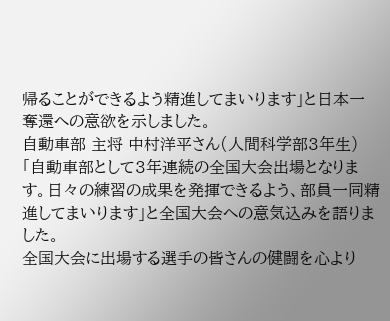帰ることができるよう精進してまいります」と日本一奪還への意欲を示しました。
自動車部 主将 中村洋平さん(人間科学部3年生)
「自動車部として3年連続の全国大会出場となります。日々の練習の成果を発揮できるよう、部員一同精進してまいります」と全国大会への意気込みを語りました。
全国大会に出場する選手の皆さんの健闘を心より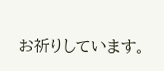お祈りしています。